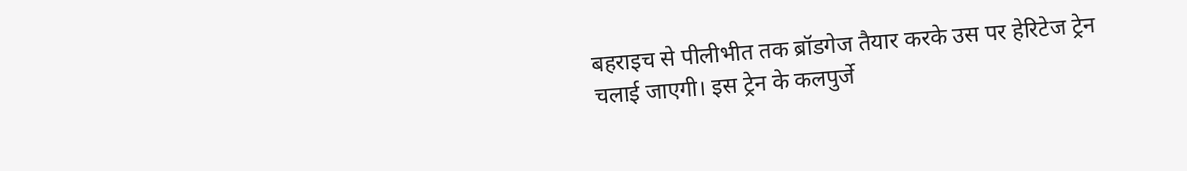बहराइच से पीलीभीत तक ब्रॉडगेज तैयार करके उस पर हेरिटेज ट्रेन चलाई जाएगी। इस ट्रेन के कलपुर्जे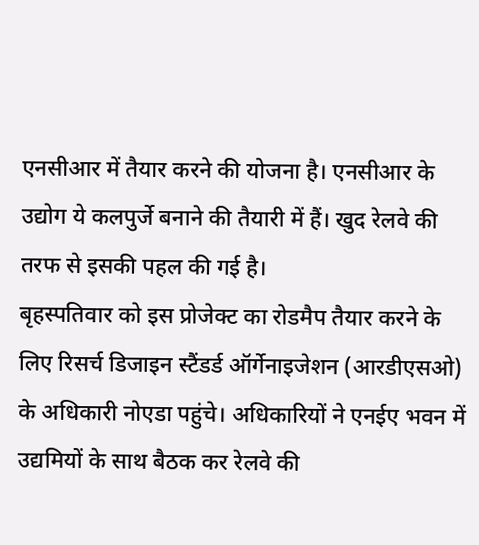एनसीआर में तैयार करने की योजना है। एनसीआर के उद्योग ये कलपुर्जे बनाने की तैयारी में हैं। खुद रेलवे की तरफ से इसकी पहल की गई है।
बृहस्पतिवार को इस प्रोजेक्ट का रोडमैप तैयार करने के लिए रिसर्च डिजाइन स्टैंडर्ड ऑर्गेनाइजेशन (आरडीएसओ) के अधिकारी नोएडा पहुंचे। अधिकारियों ने एनईए भवन में उद्यमियों के साथ बैठक कर रेलवे की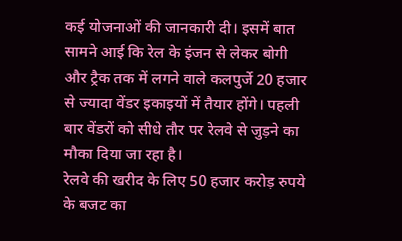कई योजनाओं की जानकारी दी। इसमें बात सामने आई कि रेल के इंजन से लेकर बोगी और ट्रैक तक में लगने वाले कलपुर्जे 20 हजार से ज्यादा वेंडर इकाइयों में तैयार होंगे। पहली बार वेंडरों को सीधे तौर पर रेलवे से जुड़ने का मौका दिया जा रहा है।
रेलवे की खरीद के लिए 50 हजार करोड़ रुपये के बजट का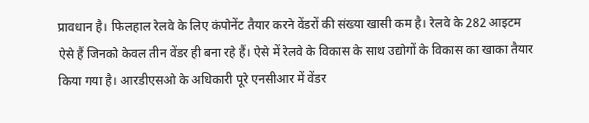प्रावधान है। फिलहाल रेलवे के लिए कंपोनेंट तैयार करने वेंडरों की संख्या खासी कम है। रेलवे के 282 आइटम ऐसे हैं जिनको केवल तीन वेंडर ही बना रहे हैं। ऐसे में रेलवे के विकास के साथ उद्योगों के विकास का खाका तैयार किया गया है। आरडीएसओ के अधिकारी पूरे एनसीआर में वेंडर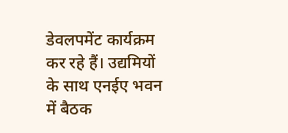डेवलपमेंट कार्यक्रम कर रहे हैं। उद्यमियों के साथ एनईए भवन में बैठक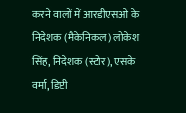करने वालों में आरडीएसओ के निदेशक (मैकेनिकल) लोकेश सिंह, निदेशक (स्टोर), एसके वर्मा, डिप्टी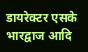डायरेक्टर एसके भारद्वाज आदि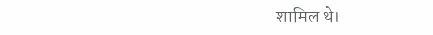शामिल थे।